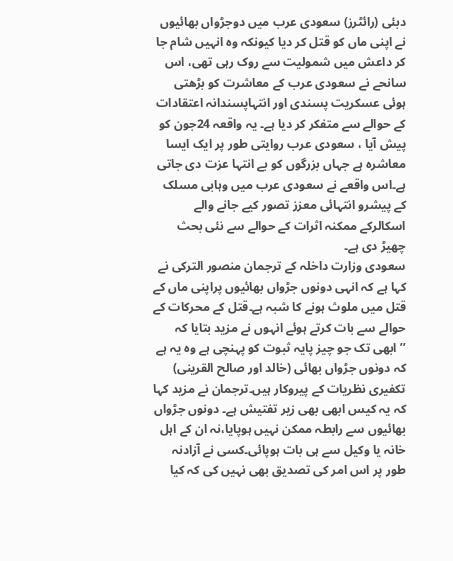دبئی (رائٹرز) سعودی عرب میں دوجڑواں بھائیوں نے اپنی ماں کو قتل کر دیا کیونکہ وہ انہیں شام جا کر داعش میں شمولیت سے روک رہی تھی، اس سانحے نے سعودی عرب کے معاشرت کو بڑھتی ہوئی عسکریت پسندی اور انتہاپسندانہ اعتقادات کے حوالے سے متفکر کر دیا ہے۔ یہ واقعہ 24جون کو پیش آیا ، سعودی عرب روایتی طور پر ایک ایسا معاشرہ ہے جہاں بزرگوں کو بے انتہا عزت دی جاتی ہے۔اس واقعے نے سعودی عرب میں وہابی مسلک کے پیشرو انتہائی معزز تصور کیے جانے والے اسکالرکے ممکنہ اثرات کے حوالے سے نئی بحث چھیڑ دی ہے۔
سعودی وزارت داخلہ کے ترجمان منصور الترکی نے کہا ہے کہ انہی دونوں جڑواں بھائیوں پراپنی ماں کے قتل میں ملوث ہونے کا شبہ ہے۔قتل کے محرکات کے حوالے سے بات کرتے ہوئے انہوں نے مزید بتایا کہ ’’ابھی تک جو چیز پایہ ثبوت کو پہنچی ہے وہ یہ ہے کہ دونوں جڑواں بھائی (خالد اور صالح القرینی) تکفیری نظریات کے پیروکار ہیں۔ترجمان نے مزید کہا کہ یہ کیس ابھی بھی زیر تفتیش ہے۔ دونوں جڑواں بھائیوں سے رابطہ ممکن نہیں ہوپایا،نہ ان کے اہل خانہ یا وکیل سے ہی بات ہوپائی۔کسی نے آزادنہ طور پر اس امر کی تصدیق بھی نہیں کی کہ کیا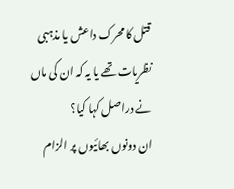قتل کا محرک داعش یا مذہبی نظریات تھے یا یہ کہ ان کی ماں نے دراصل کہا کیا؟
ان دونوں بھائیوں پر الزام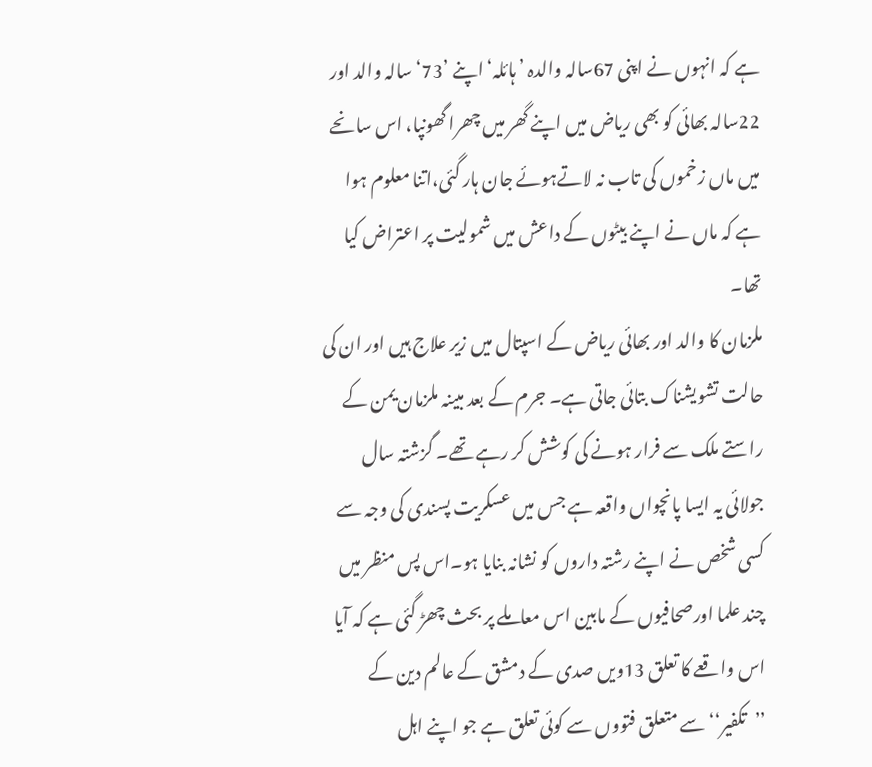ہے کہ انہوں نے اپنی 67سالہ والدہ ’ہائلہ‘ اپنے ’73‘ سالہ والد اور 22سالہ بھائی کو بھی ریاض میں اپنے گھر میں چھرا گھونپا، اس سانحے میں ماں زخموں کی تاب نہ لاتےہوئے جان ہار گئی،اتنا معلوم ہوا ہے کہ ماں نے اپنے بیٹوں کے داعش میں شمولیت پر اعتراض کیا تھا۔
ملزمان کا والد اور بھائی ریاض کے اسپتال میں زیر علاج ہیں اور ان کی حالت تشویشناک بتائی جاتی ہے۔ جرم کے بعد مبینہ ملزمان یمن کے راستے ملک سے فرار ہونے کی کوشش کر رہے تھے۔ گزشتہ سال جولائی یہ ایسا پانچواں واقعہ ہے جس میں عسکریت پسندی کی وجہ سے کسی شخص نے اپنے رشتہ داروں کو نشانہ بنایا ہو۔اس پس منظر میں چند علما اورصحافیوں کے مابین اس معاملے پر بحث چھڑ گئی ہے کہ آیا اس واقعے کا تعلق 13ویں صدی کے دمشق کے عالم دین کے ’’تکفیر‘‘ سے متعلق فتووں سے کوئی تعلق ہے جو اپنے اہل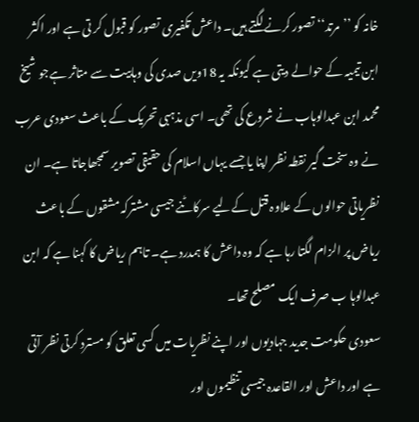خانہ کو ’’مرتد‘‘ تصور کرنے لگتے ہیں۔ داعش تکفیری تصور کو قبول کر تی ہے اور اکثر ابن تیمیہ کے حوالے دیتی ہے کیونکہ یہ 18ویں صدی کی وہابیت سے متاثر ہےجو شیخ محمد ابن عبدالوہاب نے شروع کی تھی۔ اسی مذہبی تحریک کے باعث سعودی عرب نے وہ سخت گیر نقطہ نظر اپنا یا جسے یہاں اسلام کی حقیقی تصویر سمجھاجاتا ہے۔ ان نظریاتی حوالوں کے علاوہ قتل کےلیے سرکاٹنے جیسی مشترکہ مشقوں کے باعث ریاض پر الزام لگتا رہا ہے کہ وہ داعش کا ہمدرد ہے۔ تاہم ریاض کا کہنا ہے کہ ابن عبدالوہا ب صرف ایک مصلح تھا۔
سعودی حکومت جدید جہادیوں اور اپنے نظریات میں کسی تعلق کو مسترد کرتی نظر آتی ہے اور داعش اور القاعدہ جیسی تنظیموں اور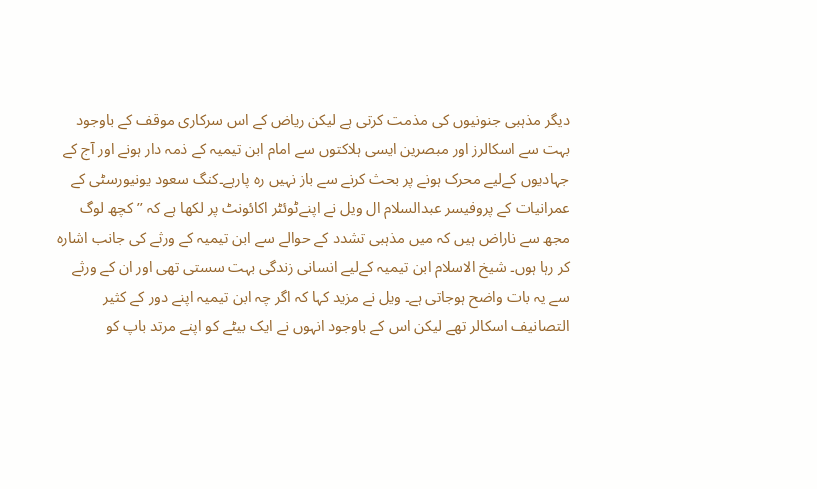دیگر مذہبی جنونیوں کی مذمت کرتی ہے لیکن ریاض کے اس سرکاری موقف کے باوجود بہت سے اسکالرز اور مبصرین ایسی ہلاکتوں سے امام ابن تیمیہ کے ذمہ دار ہونے اور آج کے جہادیوں کےلیے محرک ہونے پر بحث کرنے سے باز نہیں رہ پارہے۔کنگ سعود یونیورسٹی کے عمرانیات کے پروفیسر عبدالسلام ال ویل نے اپنےٹوئٹر اکائونٹ پر لکھا ہے کہ ’’ کچھ لوگ مجھ سے ناراض ہیں کہ میں مذہبی تشدد کے حوالے سے ابن تیمیہ کے ورثے کی جانب اشارہ کر رہا ہوں۔ شیخ الاسلام ابن تیمیہ کےلیے انسانی زندگی بہت سستی تھی اور ان کے ورثے سے یہ بات واضح ہوجاتی ہے۔ ویل نے مزید کہا کہ اگر چہ ابن تیمیہ اپنے دور کے کثیر التصانیف اسکالر تھے لیکن اس کے باوجود انہوں نے ایک بیٹے کو اپنے مرتد باپ کو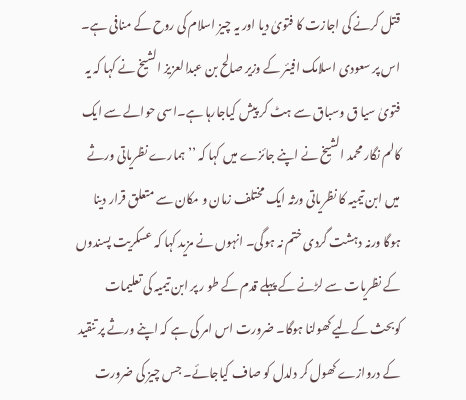قتل کرنے کی اجازت کا فتویٰ دیا اور یہ چیز اسلام کی روح کے منافی ہے۔ اس پر سعودی اسلامک افیئر کے وزیر صالح بن عبدالعزیز الشیخ نے کہا کہ یہ فتویٰ سیا ق وسباق سے ہٹ کر پیش کیاجارہا ہے۔اسی حوالے سے ایک کالم نگار محمد الشیخ نے اپنے جائزے میں کہا کہ ’’ ہمارے نظریاتی ورثے میں ابن تیمیہ کا نظریاتی ورثہ ایک مختلف زمان و مکان سے متعلق قرار دینا ہوگا ورنہ دہشت گردی ختم نہ ہوگی۔ انہوں نے مزید کہا کہ عسکریت پسندوں کے نظریات سے لڑنے کے پہلے قدم کے طو ر پر ابن تیمیہ کی تعلیمات کوبحث کےلیے کھولنا ہوگا۔ ضرورت اس امر کی ہے کہ اپنے ورثے پر تنقید کے دروازے کھول کر دلدل کو صاف کیاجائے۔ جس چیز کی ضرورت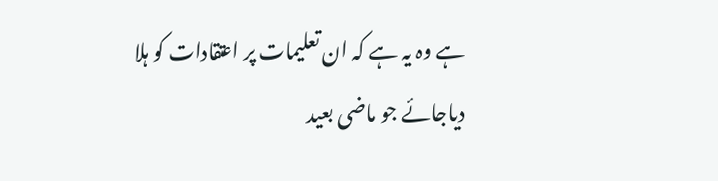ہے وہ یہ ہے کہ ان تعلیمات پر اعتقادات کو ہلا دیاجائے جو ماضی بعید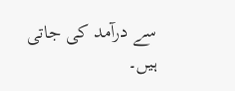سے درآمد کی جاتی ہیں۔